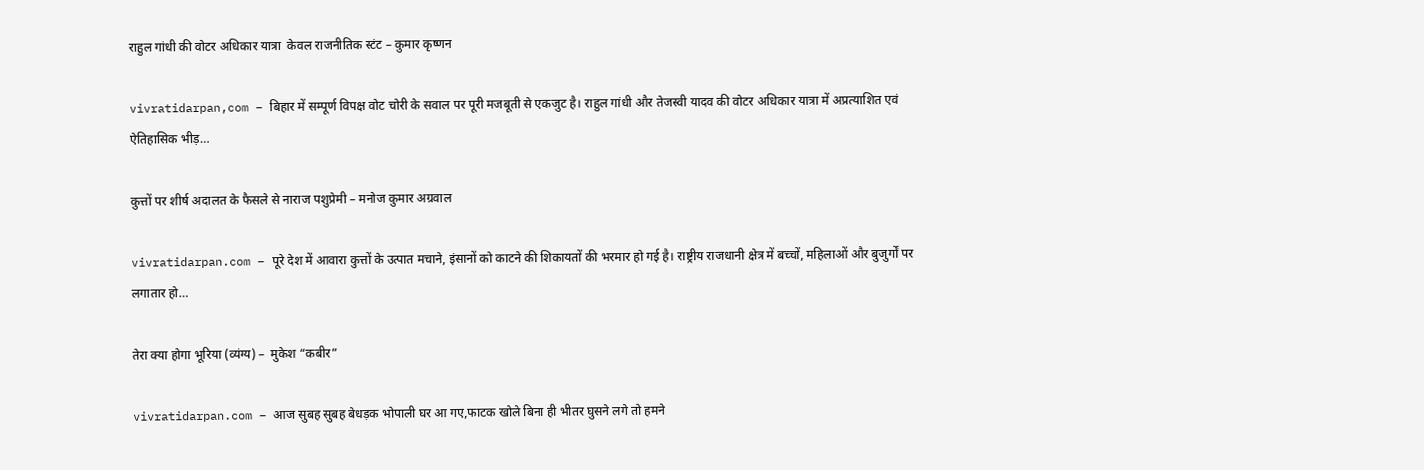राहुल गांधी की वोटर अधिकार यात्रा  केवल राजनीतिक स्टंट – कुमार कृष्णन

vivratidarpan,com – बिहार में सम्पूर्ण विपक्ष वोट चोरी के सवाल पर पूरी मजबूती से एकजुट है। राहुल गांधी और तेजस्वी यादव की वोटर अधिकार यात्रा में अप्रत्याशित एवं ऐतिहासिक भीड़…

कुत्तों पर शीर्ष अदालत के फैसले से नाराज पशुप्रेमी – मनोज कुमार अग्रवाल

vivratidarpan.com – पूरे देश में आवारा कुत्तों के उत्पात मचाने, इंसानों को काटने की शिकायतों की भरमार हो गई है। राष्ट्रीय राजधानी क्षेत्र में बच्चों, महिलाओं और बुजुर्गों पर लगातार हो…

तेरा क्या होगा भूरिया (व्यंग्य) –  मुकेश “कबीर”

vivratidarpan.com – आज सुबह सुबह बेधड़क भोपाली घर आ गए,फाटक खोले बिना ही भीतर घुसने लगे तो हमने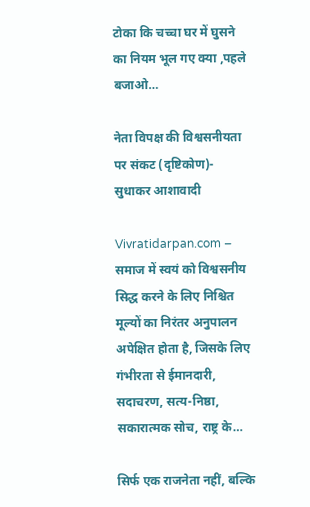टोका कि चच्चा घर में घुसने का नियम भूल गए क्या ,पहले बजाओ…

नेता विपक्ष की विश्वसनीयता पर संकट (दृष्टिकोण)- सुधाकर आशावादी

Vivratidarpan.com – समाज में स्वयं को विश्वसनीय सिद्ध करने के लिए निश्चित मूल्यों का निरंतर अनुपालन अपेक्षित होता है, जिसके लिए गंभीरता से ईमानदारी, सदाचरण, सत्य-निष्ठा, सकारात्मक सोच, राष्ट्र के…

सिर्फ एक राजनेता नहीं, बल्कि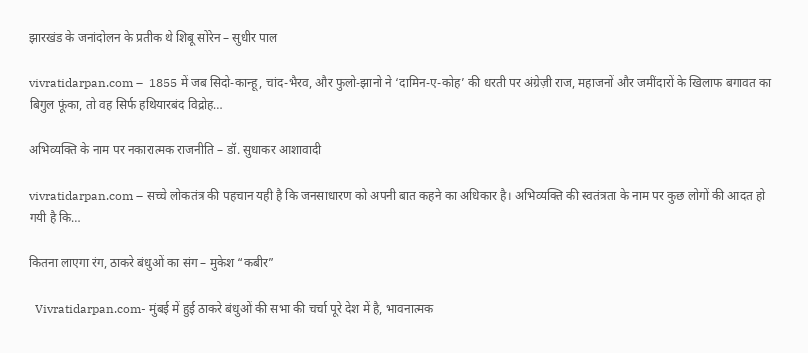झारखंड के जनांदोलन के प्रतीक थे शिबू सोरेन – सुधीर पाल

vivratidarpan.com –  1855 में जब सिदो-कान्हू, चांद-भैरव, और फुलो-झानो ने ‘दामिन-ए-कोह’ की धरती पर अंग्रेज़ी राज, महाजनों और जमींदारों के खिलाफ बगावत का बिगुल फूंका, तो वह सिर्फ हथियारबंद विद्रोह…

अभिव्यक्ति के नाम पर नकारात्मक राजनीति – डॉ. सुधाकर आशावादी

vivratidarpan.com – सच्चे लोकतंत्र की पहचान यही है कि जनसाधारण को अपनी बात कहने का अधिकार है। अभिव्यक्ति की स्वतंत्रता के नाम पर कुछ लोगों की आदत हो गयी है कि…

कितना लाएगा रंग, ठाकरे बंधुओं का संग – मुकेश “कबीर”

  Vivratidarpan.com- मुंबई में हुई ठाकरे बंधुओं की सभा की चर्चा पूरे देश में है, भावनात्मक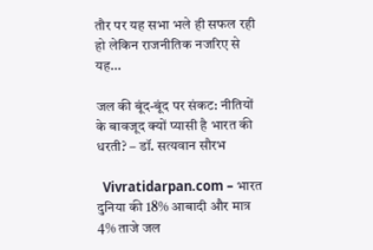तौर पर यह सभा भले ही सफल रही हो लेकिन राजनीतिक नजरिए से यह…

जल की बूंद-बूंद पर संकट: नीतियों के बावजूद क्यों प्यासी है भारत की धरती? – डॉ. सत्यवान सौरभ

  Vivratidarpan.com – भारत दुनिया की 18% आबादी और मात्र 4% ताजे जल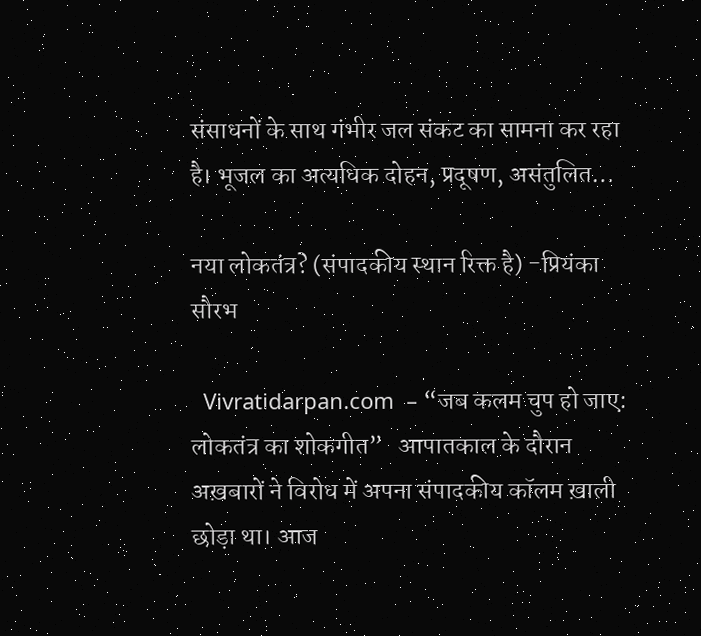संसाधनों के साथ गंभीर जल संकट का सामना कर रहा है। भूजल का अत्यधिक दोहन, प्रदूषण, असंतुलित…

नया लोकतंत्र? (संपादकीय स्थान रिक्त है) -प्रियंका सौरभ

  Vivratidarpan.com  – “जब कलम चुप हो जाए: लोकतंत्र का शोकगीत”   आपातकाल के दौरान अख़बारों ने विरोध में अपना संपादकीय कॉलम ख़ाली छोड़ा था। आज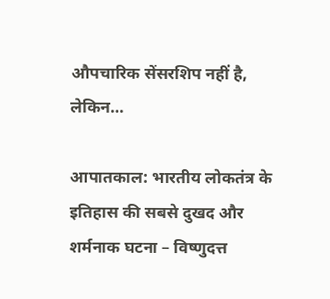औपचारिक सेंसरशिप नहीं है, लेकिन…

आपातकाल: भारतीय लोकतंत्र के इतिहास की सबसे दुखद और शर्मनाक घटना – विष्णुदत्त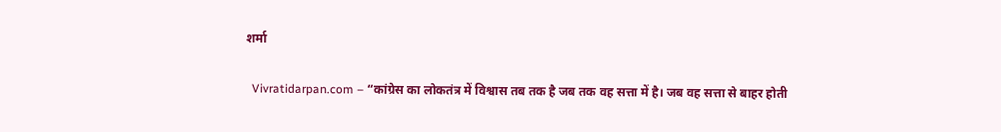शर्मा

  Vivratidarpan.com – “कांग्रेस का लोकतंत्र में विश्वास तब तक है जब तक वह सत्ता में है। जब वह सत्ता से बाहर होती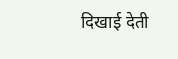दिखाई देती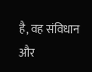है, वह संविधान और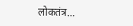लोकतंत्र…